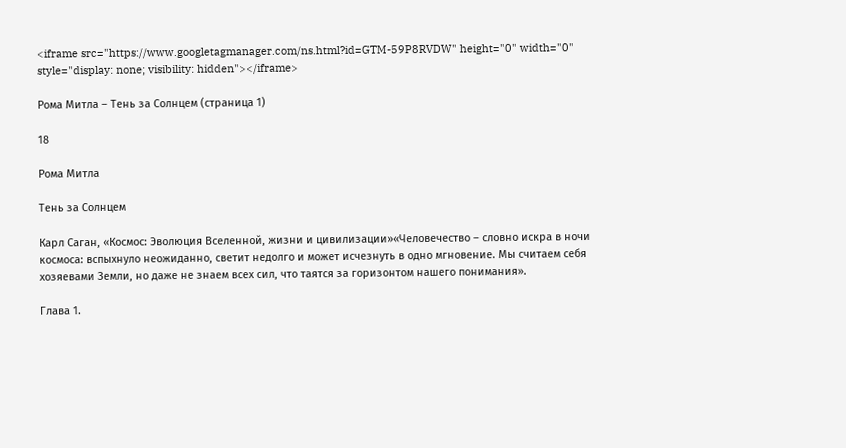<iframe src="https://www.googletagmanager.com/ns.html?id=GTM-59P8RVDW" height="0" width="0" style="display: none; visibility: hidden"></iframe>

Рома Митла – Тень за Солнцем (страница 1)

18

Рома Митла

Тень за Солнцем

Карл Саган, «Космос: Эволюция Вселенной, жизни и цивилизации»«Человечество – словно искра в ночи космоса: вспыхнуло неожиданно, светит недолго и может исчезнуть в одно мгновение. Мы считаем себя хозяевами Земли, но даже не знаем всех сил, что таятся за горизонтом нашего понимания».

Глава 1.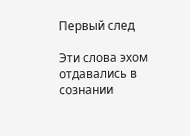Первый след

Эти слова эхом отдавались в сознании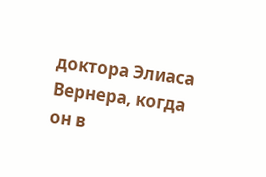доктора Элиаса Вернера, когда он в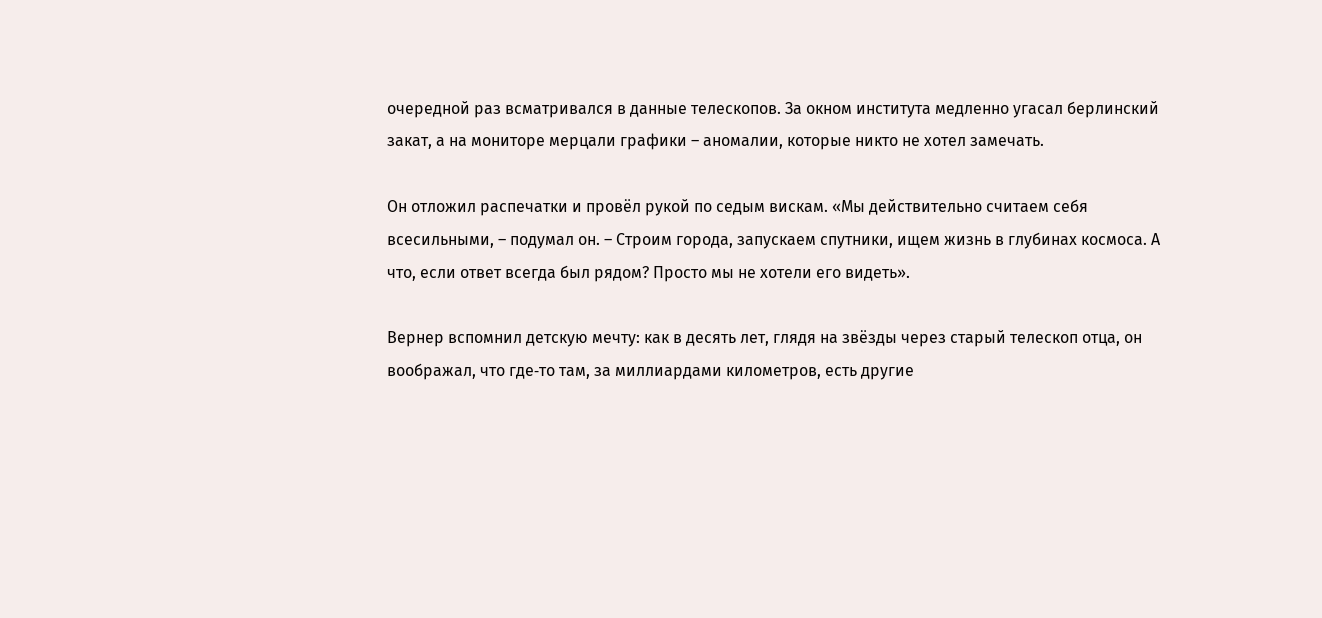очередной раз всматривался в данные телескопов. За окном института медленно угасал берлинский закат, а на мониторе мерцали графики – аномалии, которые никто не хотел замечать.

Он отложил распечатки и провёл рукой по седым вискам. «Мы действительно считаем себя всесильными, – подумал он. – Строим города, запускаем спутники, ищем жизнь в глубинах космоса. А что, если ответ всегда был рядом? Просто мы не хотели его видеть».

Вернер вспомнил детскую мечту: как в десять лет, глядя на звёзды через старый телескоп отца, он воображал, что где‑то там, за миллиардами километров, есть другие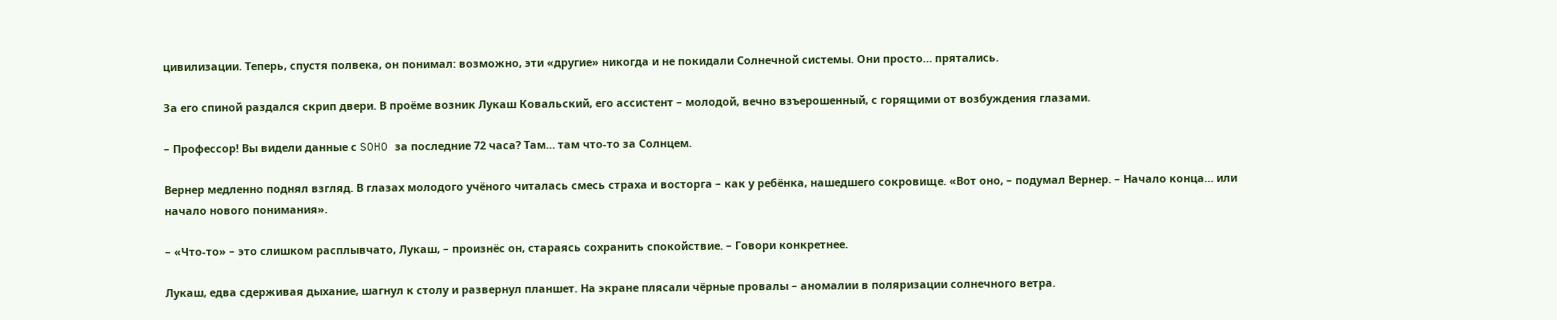цивилизации. Теперь, спустя полвека, он понимал: возможно, эти «другие» никогда и не покидали Солнечной системы. Они просто… прятались.

За его спиной раздался скрип двери. В проёме возник Лукаш Ковальский, его ассистент – молодой, вечно взъерошенный, с горящими от возбуждения глазами.

– Профессор! Вы видели данные с SOHO за последние 72 часа? Там… там что‑то за Солнцем.

Вернер медленно поднял взгляд. В глазах молодого учёного читалась смесь страха и восторга – как у ребёнка, нашедшего сокровище. «Вот оно, – подумал Вернер. – Начало конца… или начало нового понимания».

– «Что‑то» – это слишком расплывчато, Лукаш, – произнёс он, стараясь сохранить спокойствие. – Говори конкретнее.

Лукаш, едва сдерживая дыхание, шагнул к столу и развернул планшет. На экране плясали чёрные провалы – аномалии в поляризации солнечного ветра.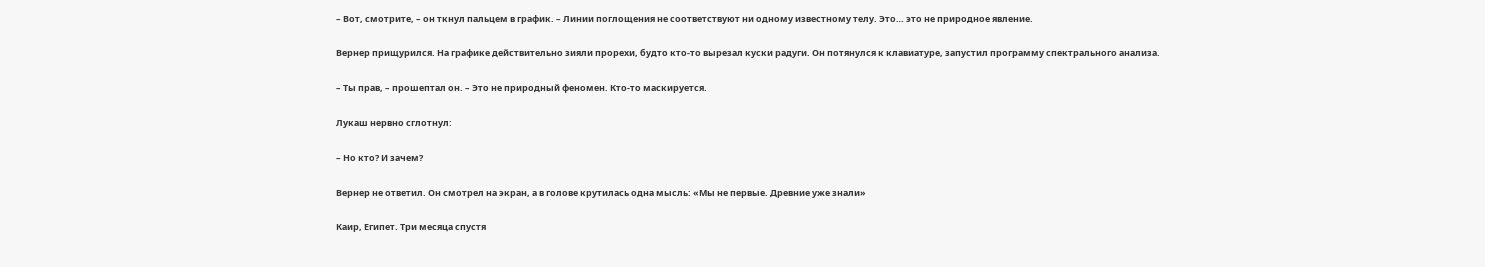– Вот, смотрите, – он ткнул пальцем в график. – Линии поглощения не соответствуют ни одному известному телу. Это… это не природное явление.

Вернер прищурился. На графике действительно зияли прорехи, будто кто‑то вырезал куски радуги. Он потянулся к клавиатуре, запустил программу спектрального анализа.

– Ты прав, – прошептал он. – Это не природный феномен. Кто‑то маскируется.

Лукаш нервно сглотнул:

– Но кто? И зачем?

Вернер не ответил. Он смотрел на экран, а в голове крутилась одна мысль: «Мы не первые. Древние уже знали»

Каир, Египет. Три месяца спустя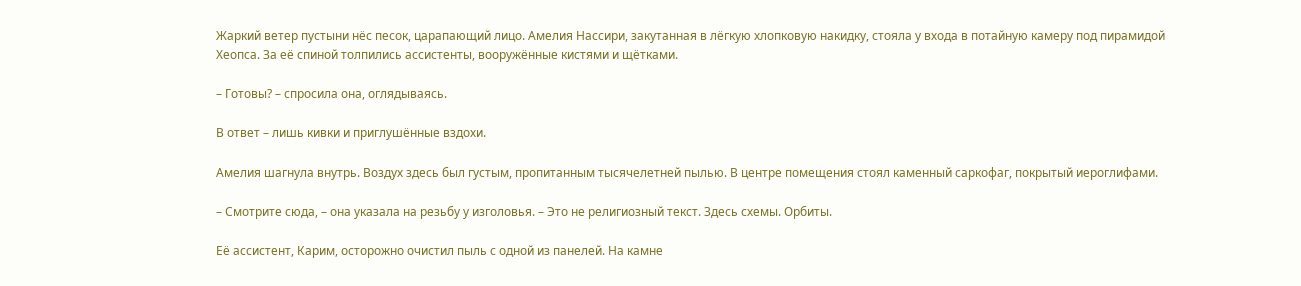Жаркий ветер пустыни нёс песок, царапающий лицо. Амелия Нассири, закутанная в лёгкую хлопковую накидку, стояла у входа в потайную камеру под пирамидой Хеопса. За её спиной толпились ассистенты, вооружённые кистями и щётками.

– Готовы? – спросила она, оглядываясь.

В ответ – лишь кивки и приглушённые вздохи.

Амелия шагнула внутрь. Воздух здесь был густым, пропитанным тысячелетней пылью. В центре помещения стоял каменный саркофаг, покрытый иероглифами.

– Смотрите сюда, – она указала на резьбу у изголовья. – Это не религиозный текст. Здесь схемы. Орбиты.

Её ассистент, Карим, осторожно очистил пыль с одной из панелей. На камне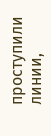проступили линии,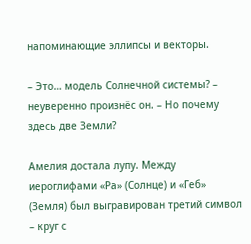напоминающие эллипсы и векторы.

– Это… модель Солнечной системы? – неуверенно произнёс он. – Но почему здесь две Земли?

Амелия достала лупу. Между иероглифами «Ра» (Солнце) и «Геб» (Земля) был выгравирован третий символ – круг с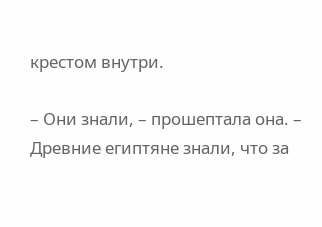крестом внутри.

– Они знали, – прошептала она. – Древние египтяне знали, что за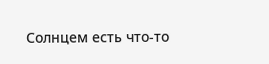Солнцем есть что‑то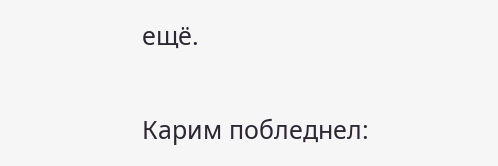ещё.

Карим побледнел: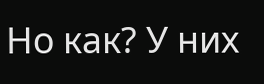Но как? У них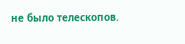не было телескопов.